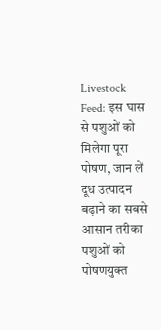Livestock Feed: इस घास से पशुओं को मिलेगा पूरा पोषण, जान लें दूध उत्पादन बढ़ाने का सबसे आसान तरीका
पशुओं को पोषणयुक्त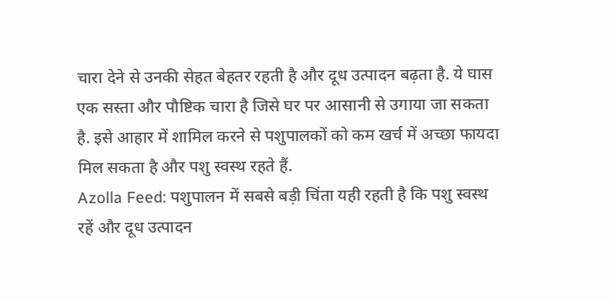चारा देने से उनकी सेहत बेहतर रहती है और दूध उत्पादन बढ़ता है. ये घास एक सस्ता और पौष्टिक चारा है जिसे घर पर आसानी से उगाया जा सकता है. इसे आहार में शामिल करने से पशुपालकों को कम खर्च में अच्छा फायदा मिल सकता है और पशु स्वस्थ रहते हैं.
Azolla Feed: पशुपालन में सबसे बड़ी चिंता यही रहती है कि पशु स्वस्थ रहें और दूध उत्पादन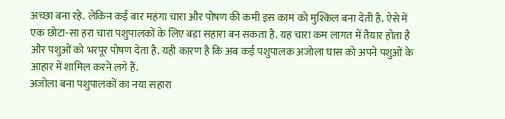अच्छा बना रहे. लेकिन कई बार महंगा चारा और पोषण की कमी इस काम को मुश्किल बना देती है. ऐसे में एक छोटा-सा हरा चारा पशुपालकों के लिए बड़ा सहारा बन सकता है. यह चारा कम लागत में तैयार होता है और पशुओं को भरपूर पोषण देता है. यही कारण है कि अब कई पशुपालक अजोला घास को अपने पशुओं के आहार में शामिल करने लगे हैं.
अजोला बना पशुपालकों का नया सहारा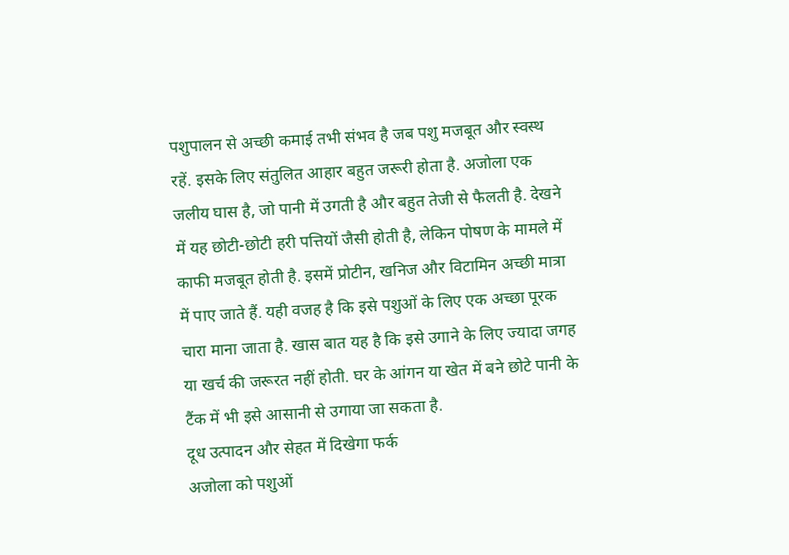पशुपालन से अच्छी कमाई तभी संभव है जब पशु मजबूत और स्वस्थ रहें. इसके लिए संतुलित आहार बहुत जरूरी होता है. अजोला एक जलीय घास है, जो पानी में उगती है और बहुत तेजी से फैलती है. देखने में यह छोटी-छोटी हरी पत्तियों जैसी होती है, लेकिन पोषण के मामले में काफी मजबूत होती है. इसमें प्रोटीन, खनिज और विटामिन अच्छी मात्रा में पाए जाते हैं. यही वजह है कि इसे पशुओं के लिए एक अच्छा पूरक चारा माना जाता है. खास बात यह है कि इसे उगाने के लिए ज्यादा जगह या खर्च की जरूरत नहीं होती. घर के आंगन या खेत में बने छोटे पानी के टैंक में भी इसे आसानी से उगाया जा सकता है.
दूध उत्पादन और सेहत में दिखेगा फर्क
अजोला को पशुओं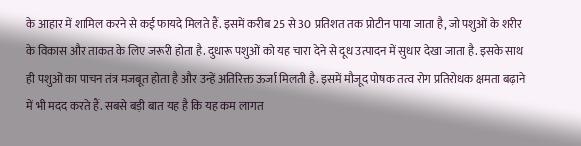के आहार में शामिल करने से कई फायदे मिलते हैं. इसमें करीब 25 से 30 प्रतिशत तक प्रोटीन पाया जाता है, जो पशुओं के शरीर के विकास और ताकत के लिए जरूरी होता है. दुधारू पशुओं को यह चारा देने से दूध उत्पादन में सुधार देखा जाता है. इसके साथ ही पशुओं का पाचन तंत्र मजबूत होता है और उन्हें अतिरिक्त ऊर्जा मिलती है. इसमें मौजूद पोषक तत्व रोग प्रतिरोधक क्षमता बढ़ाने में भी मदद करते हैं. सबसे बड़ी बात यह है कि यह कम लागत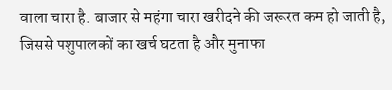वाला चारा है. बाजार से महंगा चारा खरीदने की जरूरत कम हो जाती है, जिससे पशुपालकों का खर्च घटता है और मुनाफा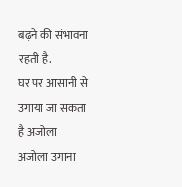बढ़ने की संभावना रहती है.
घर पर आसानी से उगाया जा सकता है अजोला
अजोला उगाना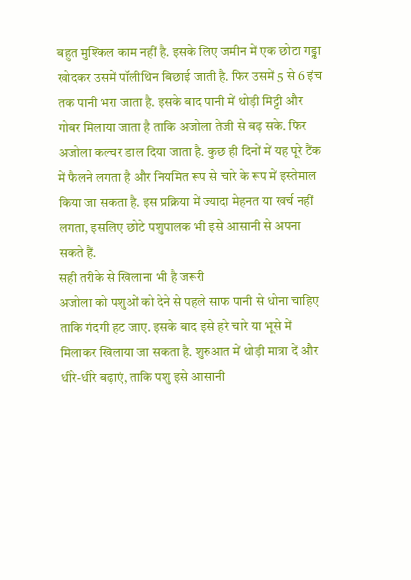बहुत मुश्किल काम नहीं है. इसके लिए जमीन में एक छोटा गड्ढा खोदकर उसमें पॉलीथिन बिछाई जाती है. फिर उसमें 5 से 6 इंच तक पानी भरा जाता है. इसके बाद पानी में थोड़ी मिट्टी और गोबर मिलाया जाता है ताकि अजोला तेजी से बढ़ सके. फिर अजोला कल्चर डाल दिया जाता है. कुछ ही दिनों में यह पूरे टैंक में फैलने लगता है और नियमित रूप से चारे के रूप में इस्तेमाल किया जा सकता है. इस प्रक्रिया में ज्यादा मेहनत या खर्च नहीं लगता, इसलिए छोटे पशुपालक भी इसे आसानी से अपना सकते हैं.
सही तरीके से खिलाना भी है जरूरी
अजोला को पशुओं को देने से पहले साफ पानी से धोना चाहिए ताकि गंदगी हट जाए. इसके बाद इसे हरे चारे या भूसे में मिलाकर खिलाया जा सकता है. शुरुआत में थोड़ी मात्रा दें और धीरे-धीरे बढ़ाएं, ताकि पशु इसे आसानी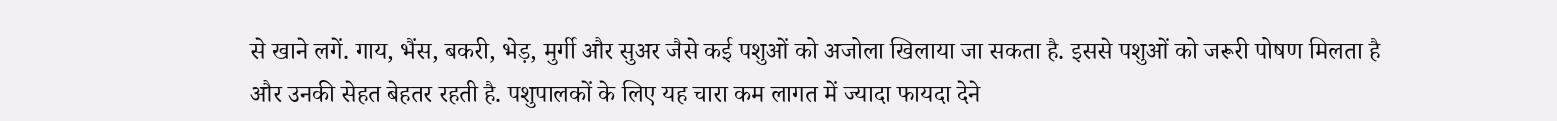से खाने लगें. गाय, भैंस, बकरी, भेड़, मुर्गी और सुअर जैसे कई पशुओं को अजोला खिलाया जा सकता है. इससे पशुओं को जरूरी पोषण मिलता है और उनकी सेहत बेहतर रहती है. पशुपालकों के लिए यह चारा कम लागत में ज्यादा फायदा देने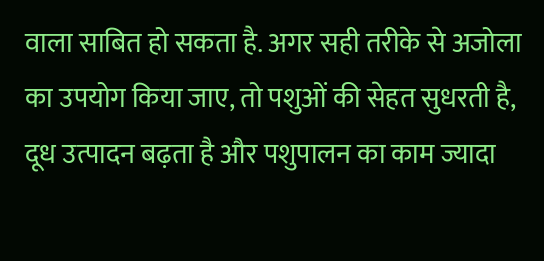वाला साबित हो सकता है. अगर सही तरीके से अजोला का उपयोग किया जाए, तो पशुओं की सेहत सुधरती है, दूध उत्पादन बढ़ता है और पशुपालन का काम ज्यादा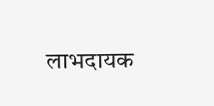लाभदायक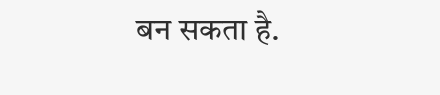बन सकता है.